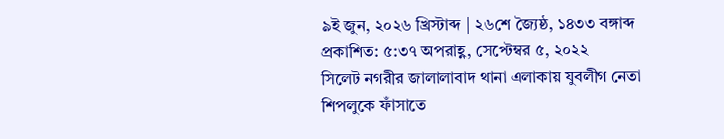৯ই জুন, ২০২৬ খ্রিস্টাব্দ | ২৬শে জ্যৈষ্ঠ, ১৪৩৩ বঙ্গাব্দ
প্রকাশিত: ৫:৩৭ অপরাহ্ণ, সেপ্টেম্বর ৫, ২০২২
সিলেট নগরীর জালালাবাদ থানা এলাকায় যুবলীগ নেতা শিপলুকে ফাঁসাতে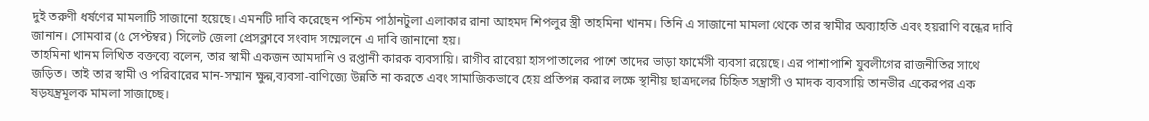দুই তরুণী ধর্ষণের মামলাটি সাজানো হয়েছে। এমনটি দাবি করেছেন পশ্চিম পাঠানটুলা এলাকার রানা আহমদ শিপলুর স্ত্রী তাহমিনা খানম। তিনি এ সাজানো মামলা থেকে তার স্বামীর অব্যাহতি এবং হয়রাণি বন্ধের দাবি জানান। সোমবার (৫ সেপ্টম্বর) সিলেট জেলা প্রেসক্লাবে সংবাদ সম্মেলনে এ দাবি জানানো হয়।
তাহমিনা খানম লিখিত বক্তব্যে বলেন, তার স্বামী একজন আমদানি ও রপ্তানী কারক ব্যবসায়ি। রাগীব রাবেয়া হাসপাতালের পাশে তাদের ভাড়া ফার্মেসী ব্যবসা রয়েছে। এর পাশাপাশি যুবলীগের রাজনীতির সাথে জড়িত। তাই তার স্বামী ও পরিবারের মান-সম্মান ক্ষুন্ন,ব্যবসা-বাণিজ্যে উন্নতি না করতে এবং সামাজিকভাবে হেয় প্রতিপন্ন করার লক্ষে স্থানীয় ছাত্রদলের চিহিৃত সন্ত্রাসী ও মাদক ব্যবসায়ি তানভীর একেরপর এক ষড়যন্ত্রমূলক মামলা সাজাচ্ছে।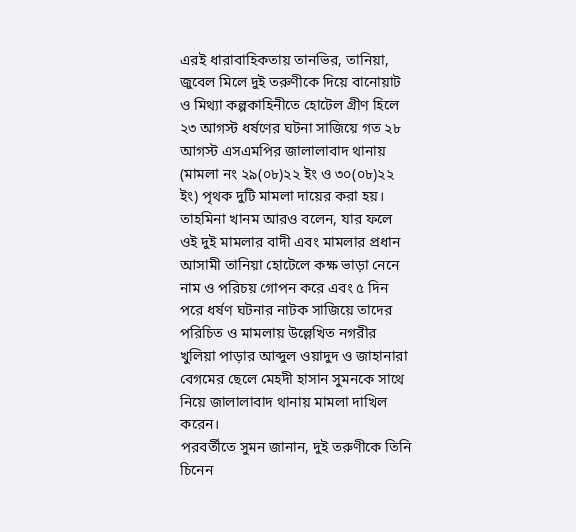এরই ধারাবাহিকতায় তানভির, তানিয়া, জুবেল মিলে দুই তরুণীকে দিয়ে বানোয়াট ও মিথ্যা কল্পকাহিনীতে হোটেল গ্রীণ হিলে ২৩ আগস্ট ধর্ষণের ঘটনা সাজিয়ে গত ২৮ আগস্ট এসএমপির জালালাবাদ থানায় (মামলা নং ২৯(০৮)২২ ইং ও ৩০(০৮)২২ ইং) পৃথক দুটি মামলা দায়ের করা হয়।
তাহমিনা খানম আরও বলেন, যার ফলে ওই দুই মামলার বাদী এবং মামলার প্রধান আসামী তানিয়া হোটেলে কক্ষ ভাড়া নেনে নাম ও পরিচয় গোপন করে এবং ৫ দিন পরে ধর্ষণ ঘটনার নাটক সাজিয়ে তাদের পরিচিত ও মামলায় উল্লেখিত নগরীর খুলিয়া পাড়ার আব্দুল ওয়াদুদ ও জাহানারা বেগমের ছেলে মেহদী হাসান সুমনকে সাথে নিয়ে জালালাবাদ থানায় মামলা দাখিল করেন।
পরবর্তীতে সুমন জানান, দুই তরুণীকে তিনি চিনেন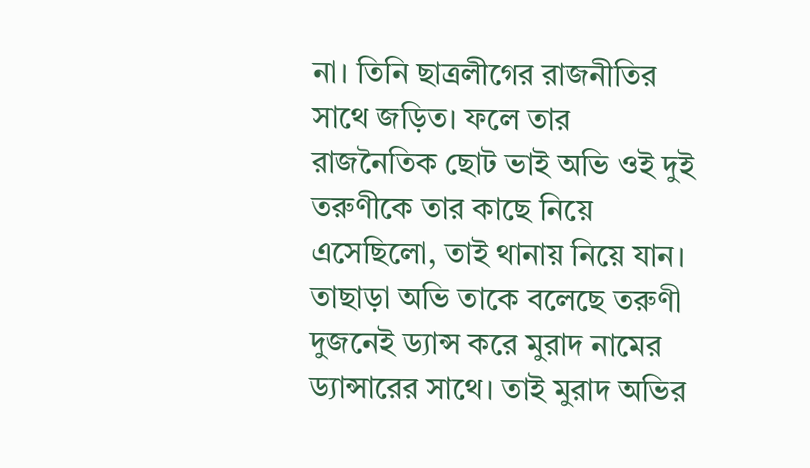না। তিনি ছাত্রলীগের রাজনীতির সাথে জড়িত। ফলে তার রাজনৈতিক ছোট ভাই অভি ওই দুই তরুণীকে তার কাছে নিয়ে এসেছিলো, তাই থানায় নিয়ে যান। তাছাড়া অভি তাকে বলেছে তরুণী দুজনেই ড্যান্স করে মুরাদ নামের ড্যান্সারের সাথে। তাই মুরাদ অভির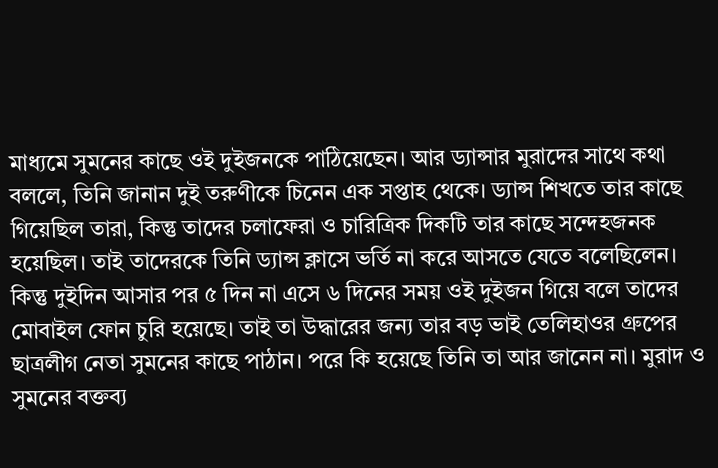মাধ্যমে সুমনের কাছে ওই দুইজনকে পাঠিয়েছেন। আর ড্যান্সার মুরাদের সাথে কথা বললে, তিনি জানান দুই তরুণীকে চিনেন এক সপ্তাহ থেকে। ড্যান্স শিখতে তার কাছে গিয়েছিল তারা, কিন্তু তাদের চলাফেরা ও চারিত্রিক দিকটি তার কাছে সন্দেহজনক হয়েছিল। তাই তাদেরকে তিনি ড্যান্স ক্লাসে ভর্তি না করে আসতে যেতে বলেছিলেন। কিন্তু দুইদিন আসার পর ৫ দিন না এসে ৬ দিনের সময় ওই দুইজন গিয়ে বলে তাদের মোবাইল ফোন চুরি হয়েছে। তাই তা উদ্ধারের জন্য তার বড় ভাই তেলিহাওর গ্রুপের ছাত্রলীগ নেতা সুমনের কাছে পাঠান। পরে কি হয়েছে তিনি তা আর জানেন না। মুরাদ ও সুমনের বক্তব্য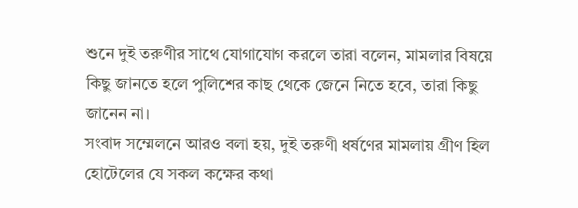শুনে দুই তরুণীর সাথে যোগাযোগ করলে তারা বলেন, মামলার বিষয়ে কিছু জানতে হলে পুলিশের কাছ থেকে জেনে নিতে হবে, তারা কিছু জানেন না।
সংবাদ সম্মেলনে আরও বলা হয়, দুই তরুণী ধর্ষণের মামলায় গ্রীণ হিল হোটেলের যে সকল কক্ষের কথা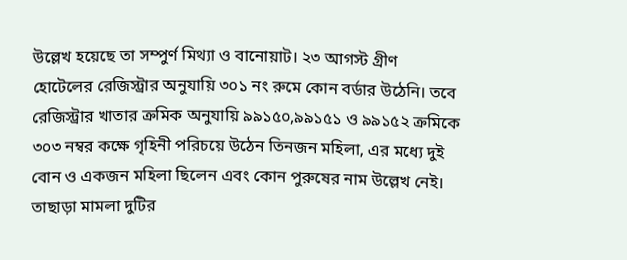উল্লেখ হয়েছে তা সম্পুর্ণ মিথ্যা ও বানোয়াট। ২৩ আগস্ট গ্রীণ হোটেলের রেজিস্ট্রার অনুযায়ি ৩০১ নং রুমে কোন বর্ডার উঠেনি। তবে রেজিস্ট্রার খাতার ক্রমিক অনুযায়ি ৯৯১৫০,৯৯১৫১ ও ৯৯১৫২ ক্রমিকে ৩০৩ নম্বর কক্ষে গৃহিনী পরিচয়ে উঠেন তিনজন মহিলা, এর মধ্যে দুই বোন ও একজন মহিলা ছিলেন এবং কোন পুরুষের নাম উল্লেখ নেই। তাছাড়া মামলা দুটির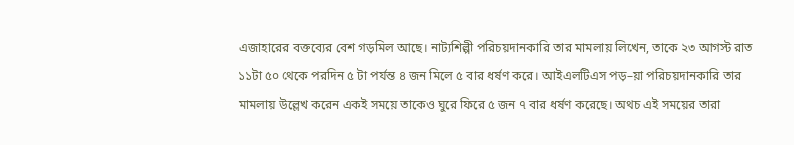এজাহারের বক্তব্যের বেশ গড়মিল আছে। নাট্যশিল্পী পরিচয়দানকারি তার মামলায় লিখেন, তাকে ২৩ আগস্ট রাত ১১টা ৫০ থেকে পরদিন ৫ টা পর্যন্ত ৪ জন মিলে ৫ বার ধর্ষণ করে। আইএলটিএস পড়–য়া পরিচয়দানকারি তার মামলায় উল্লেখ করেন একই সময়ে তাকেও ঘুরে ফিরে ৫ জন ৭ বার ধর্ষণ করেছে। অথচ এই সময়ের তারা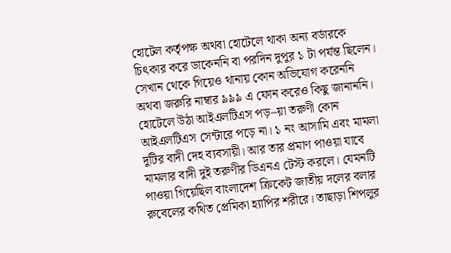হোটেল কর্তৃপক্ষ অথবা হোটেলে থাকা অন্য বর্ডারকে চিৎকার করে ডাকেননি বা পরদিন দুপুর ১ টা পর্যন্ত ছিলেন। সেখান থেকে গিয়েও থানায় কোন অভিযোগ করেননি অথবা জরুরি নাম্বার ৯৯৯ এ ফোন করেও কিছু জানাননি। হোটেলে উঠা আইএলটিএস পড়–য়া তরুণী কোন আইএলটিএস সেন্টারে পড়ে না। ১ নং আসামি এবং মামলা দুটির বাদী দেহ ব্যবসায়ী। আর তার প্রমাণ পাওয়া যাবে মামলার বাদী দুই তরুণীর ডিএনএ টেস্ট করলে। যেমনটি পাওয়া গিয়েছিল বাংলাদেশ ক্রিকেট জাতীয় দলের বলার রুবেলের কথিত প্রেমিকা হ্যাপির শরীরে। তাছাড়া শিপলুর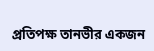প্রতিপক্ষ তানভীর একজন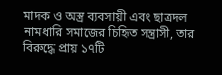মাদক ও অস্ত্র ব্যবসায়ী এবং ছাত্রদল নামধারি সমাজের চিহিৃত সন্ত্রাসী, তার বিরুদ্ধে প্রায় ১৭টি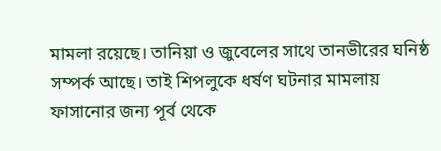মামলা রয়েছে। তানিয়া ও জুবেলের সাথে তানভীরের ঘনিষ্ঠ সম্পর্ক আছে। তাই শিপলুকে ধর্ষণ ঘটনার মামলায় ফাসানোর জন্য পূর্ব থেকে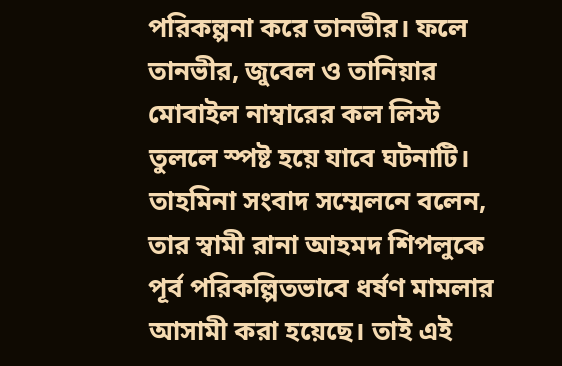পরিকল্পনা করে তানভীর। ফলে তানভীর, জুবেল ও তানিয়ার মোবাইল নাম্বারের কল লিস্ট তুললে স্পষ্ট হয়ে যাবে ঘটনাটি।
তাহমিনা সংবাদ সম্মেলনে বলেন, তার স্বামী রানা আহমদ শিপলুকে পূর্ব পরিকল্পিতভাবে ধর্ষণ মামলার আসামী করা হয়েছে। তাই এই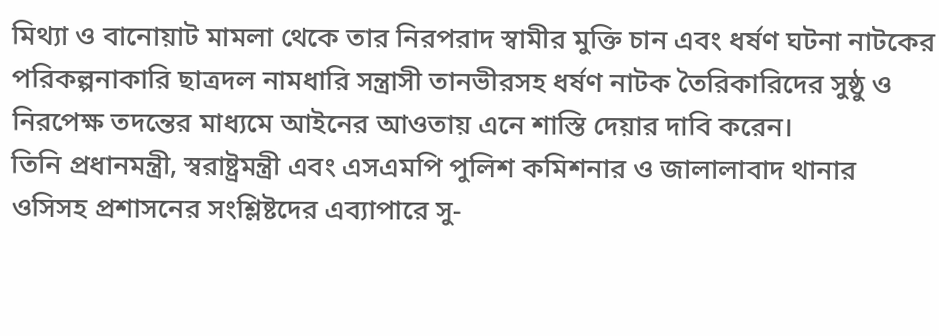মিথ্যা ও বানোয়াট মামলা থেকে তার নিরপরাদ স্বামীর মুক্তি চান এবং ধর্ষণ ঘটনা নাটকের পরিকল্পনাকারি ছাত্রদল নামধারি সন্ত্রাসী তানভীরসহ ধর্ষণ নাটক তৈরিকারিদের সুষ্ঠু ও নিরপেক্ষ তদন্তের মাধ্যমে আইনের আওতায় এনে শাস্তি দেয়ার দাবি করেন।
তিনি প্রধানমন্ত্রী, স্বরাষ্ট্রমন্ত্রী এবং এসএমপি পুলিশ কমিশনার ও জালালাবাদ থানার ওসিসহ প্রশাসনের সংশ্লিষ্টদের এব্যাপারে সু-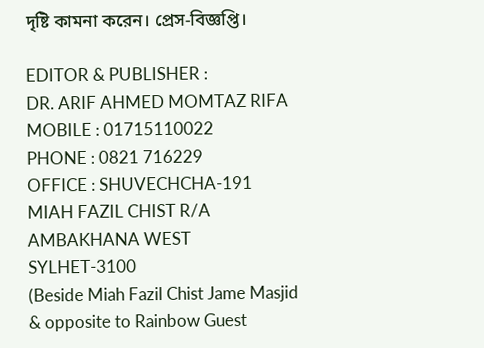দৃষ্টি কামনা করেন। প্রেস-বিজ্ঞপ্তি।

EDITOR & PUBLISHER :
DR. ARIF AHMED MOMTAZ RIFA
MOBILE : 01715110022
PHONE : 0821 716229
OFFICE : SHUVECHCHA-191
MIAH FAZIL CHIST R/A
AMBAKHANA WEST
SYLHET-3100
(Beside Miah Fazil Chist Jame Masjid & opposite to Rainbow Guest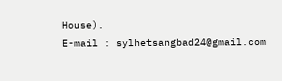House).
E-mail : sylhetsangbad24@gmail.com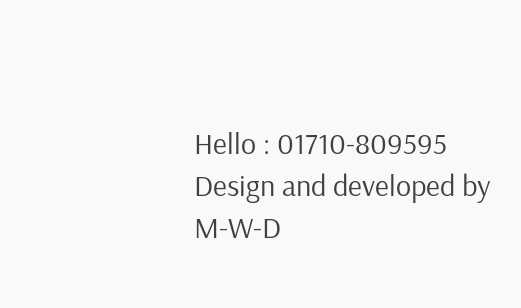Hello : 01710-809595
Design and developed by M-W-D